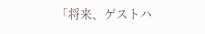「将来、ゲストハ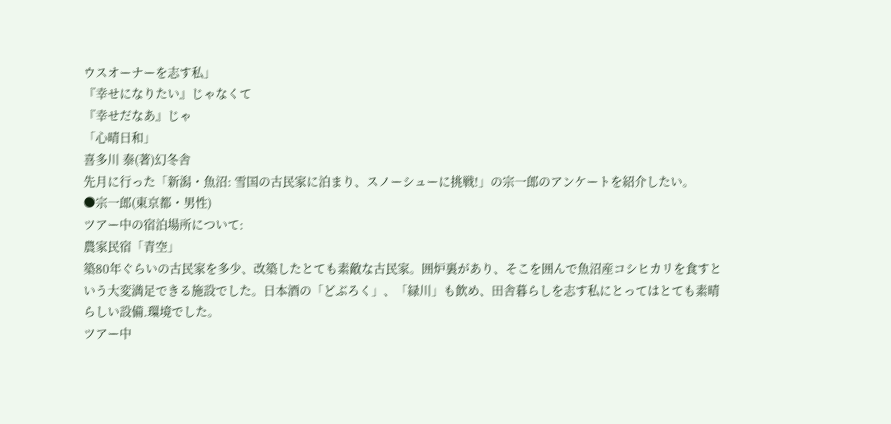ウスオーナーを志す私」
『幸せになりたい』じゃなくて
『幸せだなあ』じゃ
「心晴日和」
喜多川 泰(著)幻冬舎
先月に行った「新潟・魚沼: 雪国の古民家に泊まり、スノーシューに挑戦!」の宗一郎のアンケートを紹介したい。
●宗一郎(東京都・男性)
ツアー中の宿泊場所について:
農家民宿「青空」
築80年ぐらいの古民家を多少、改築したとても素敵な古民家。囲炉裏があり、そこを囲んで魚沼産コシヒカリを食すという大変満足できる施設でした。日本酒の「どぶろく」、「緑川」も飲め、田舎暮らしを志す私にとってはとても素晴らしい設備.環境でした。
ツアー中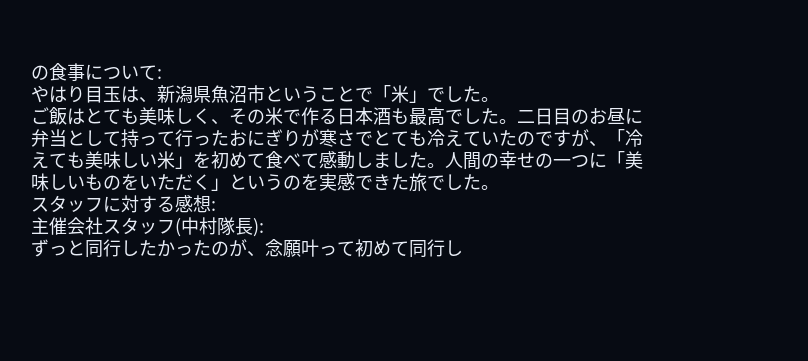の食事について:
やはり目玉は、新潟県魚沼市ということで「米」でした。
ご飯はとても美味しく、その米で作る日本酒も最高でした。二日目のお昼に弁当として持って行ったおにぎりが寒さでとても冷えていたのですが、「冷えても美味しい米」を初めて食べて感動しました。人間の幸せの一つに「美味しいものをいただく」というのを実感できた旅でした。
スタッフに対する感想:
主催会社スタッフ(中村隊長):
ずっと同行したかったのが、念願叶って初めて同行し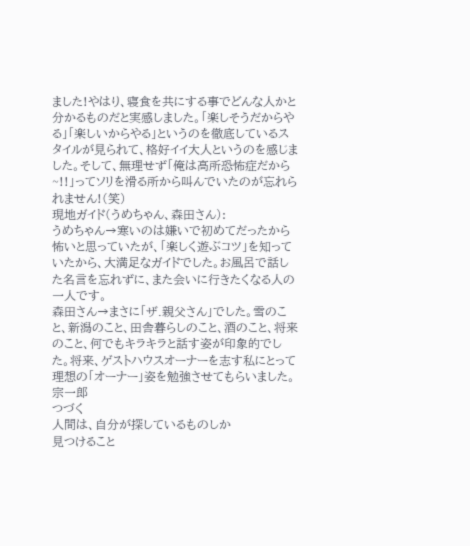ました!やはり、寝食を共にする事でどんな人かと分かるものだと実感しました。「楽しそうだからやる」「楽しいからやる」というのを徹底しているスタイルが見られて、格好イイ大人というのを感じました。そして、無理せず「俺は高所恐怖症だから~!!」ってソリを滑る所から叫んでいたのが忘れられません!(笑)
現地ガイド(うめちゃん、森田さん):
うめちゃん→寒いのは嫌いで初めてだったから怖いと思っていたが、「楽しく遊ぶコツ」を知っていたから、大満足なガイドでした。お風呂で話した名言を忘れずに、また会いに行きたくなる人の一人です。
森田さん→まさに「ザ.親父さん」でした。雪のこと、新潟のこと、田舎暮らしのこと、酒のこと、将来のこと、何でもキラキラと話す姿が印象的でした。将来、ゲストハウスオーナーを志す私にとって理想の「オーナー」姿を勉強させてもらいました。
宗一郎
つづく
人間は、自分が探しているものしか
見つけること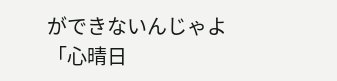ができないんじゃよ
「心晴日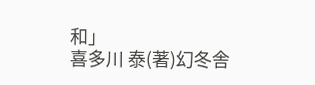和」
喜多川 泰(著)幻冬舎